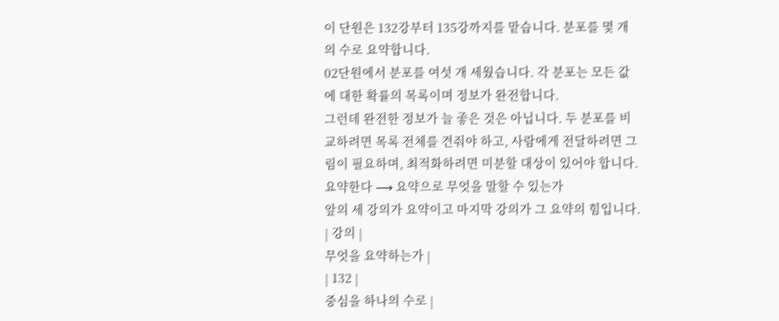이 단원은 132강부터 135강까지를 맡습니다. 분포를 몇 개의 수로 요약합니다.
02단원에서 분포를 여섯 개 세웠습니다. 각 분포는 모든 값에 대한 확률의 목록이며 정보가 완전합니다.
그런데 완전한 정보가 늘 좋은 것은 아닙니다. 두 분포를 비교하려면 목록 전체를 견줘야 하고, 사람에게 전달하려면 그림이 필요하며, 최적화하려면 미분할 대상이 있어야 합니다.
요약한다 ⟶ 요약으로 무엇을 말할 수 있는가
앞의 세 강의가 요약이고 마지막 강의가 그 요약의 힘입니다.
| 강의 |
무엇을 요약하는가 |
| 132 |
중심을 하나의 수로 |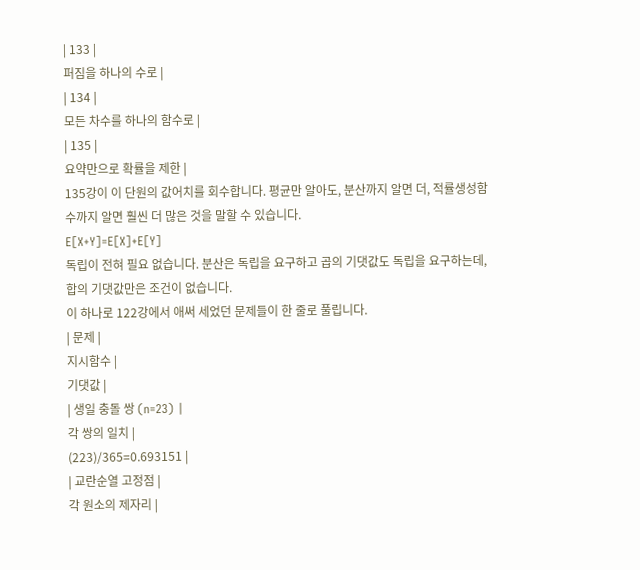| 133 |
퍼짐을 하나의 수로 |
| 134 |
모든 차수를 하나의 함수로 |
| 135 |
요약만으로 확률을 제한 |
135강이 이 단원의 값어치를 회수합니다. 평균만 알아도, 분산까지 알면 더, 적률생성함수까지 알면 훨씬 더 많은 것을 말할 수 있습니다.
E[X+Y]=E[X]+E[Y]
독립이 전혀 필요 없습니다. 분산은 독립을 요구하고 곱의 기댓값도 독립을 요구하는데, 합의 기댓값만은 조건이 없습니다.
이 하나로 122강에서 애써 세었던 문제들이 한 줄로 풀립니다.
| 문제 |
지시함수 |
기댓값 |
| 생일 충돌 쌍 (n=23) |
각 쌍의 일치 |
(223)/365=0.693151 |
| 교란순열 고정점 |
각 원소의 제자리 |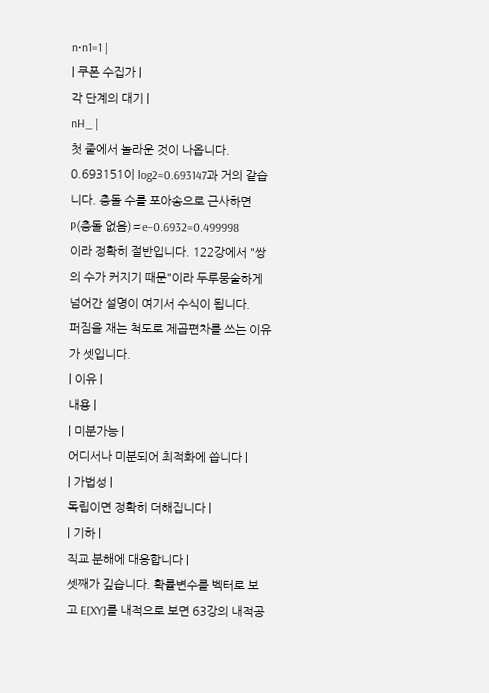n⋅n1=1 |
| 쿠폰 수집가 |
각 단계의 대기 |
nH_ |
첫 줄에서 놀라운 것이 나옵니다. 0.693151이 log2=0.693147과 거의 같습니다. 충돌 수를 포아송으로 근사하면
P(충돌 없음)≈e−0.6932=0.499998
이라 정확히 절반입니다. 122강에서 "쌍의 수가 커지기 때문"이라 두루뭉술하게 넘어간 설명이 여기서 수식이 됩니다.
퍼짐을 재는 척도로 제곱편차를 쓰는 이유가 셋입니다.
| 이유 |
내용 |
| 미분가능 |
어디서나 미분되어 최적화에 씁니다 |
| 가법성 |
독립이면 정확히 더해집니다 |
| 기하 |
직교 분해에 대응합니다 |
셋째가 깊습니다. 확률변수를 벡터로 보고 E[XY]를 내적으로 보면 63강의 내적공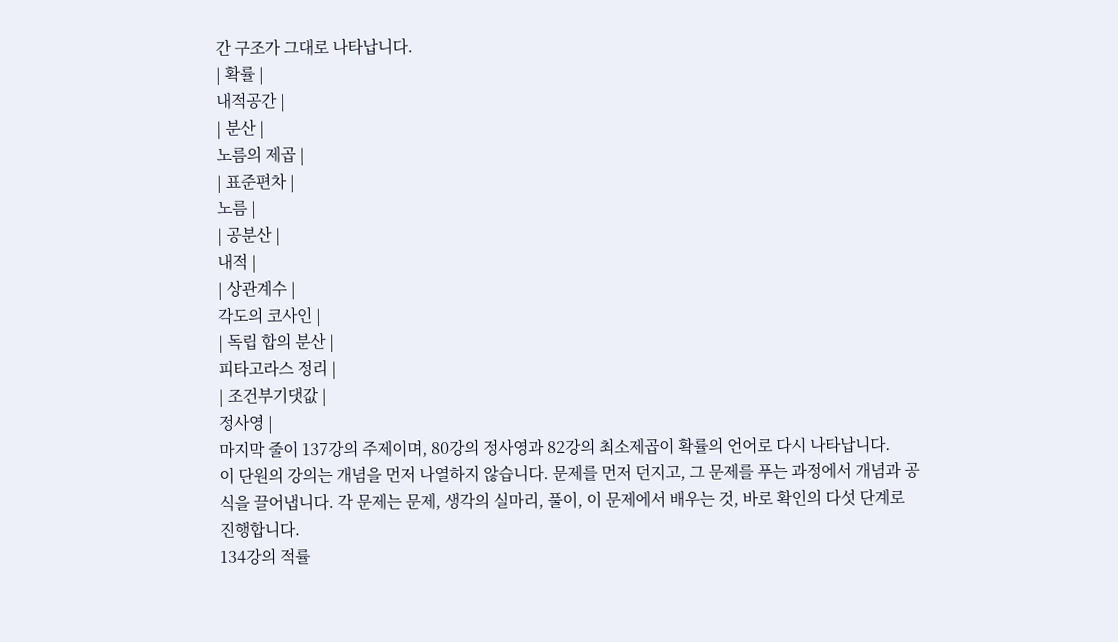간 구조가 그대로 나타납니다.
| 확률 |
내적공간 |
| 분산 |
노름의 제곱 |
| 표준편차 |
노름 |
| 공분산 |
내적 |
| 상관계수 |
각도의 코사인 |
| 독립 합의 분산 |
피타고라스 정리 |
| 조건부기댓값 |
정사영 |
마지막 줄이 137강의 주제이며, 80강의 정사영과 82강의 최소제곱이 확률의 언어로 다시 나타납니다.
이 단원의 강의는 개념을 먼저 나열하지 않습니다. 문제를 먼저 던지고, 그 문제를 푸는 과정에서 개념과 공식을 끌어냅니다. 각 문제는 문제, 생각의 실마리, 풀이, 이 문제에서 배우는 것, 바로 확인의 다섯 단계로 진행합니다.
134강의 적률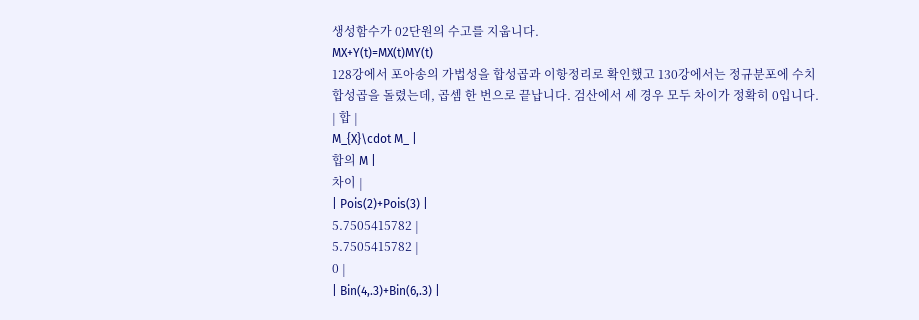생성함수가 02단원의 수고를 지웁니다.
MX+Y(t)=MX(t)MY(t)
128강에서 포아송의 가법성을 합성곱과 이항정리로 확인했고 130강에서는 정규분포에 수치 합성곱을 돌렸는데, 곱셈 한 번으로 끝납니다. 검산에서 세 경우 모두 차이가 정확히 0입니다.
| 합 |
M_{X}\cdot M_ |
합의 M |
차이 |
| Pois(2)+Pois(3) |
5.7505415782 |
5.7505415782 |
0 |
| Bin(4,.3)+Bin(6,.3) |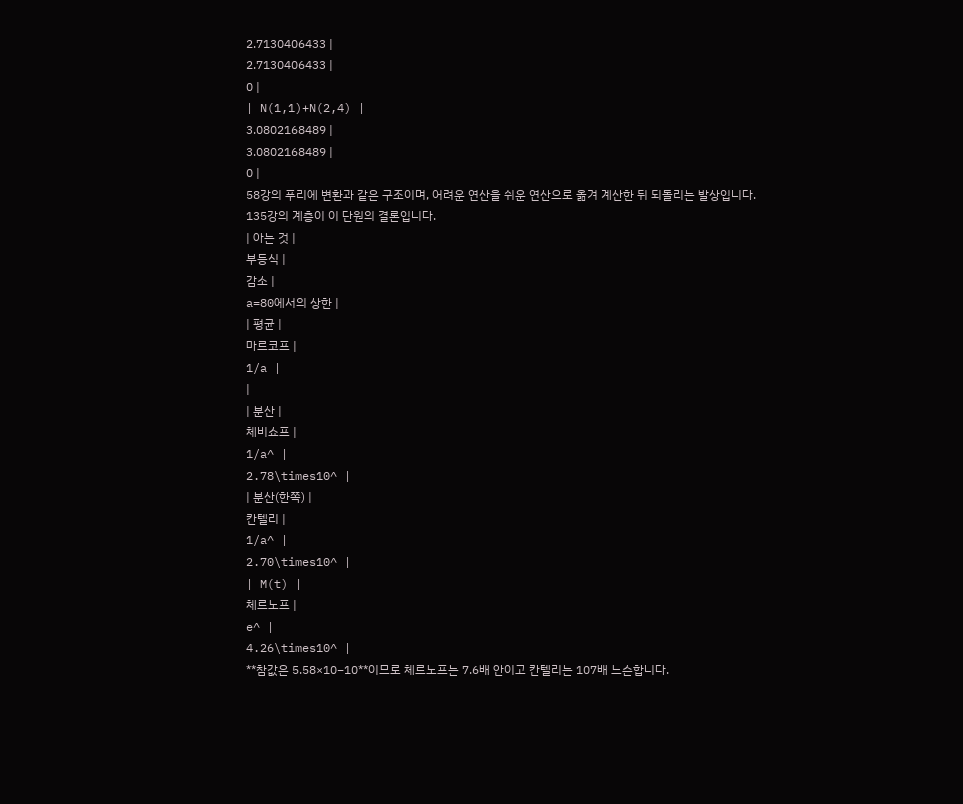2.7130406433 |
2.7130406433 |
0 |
| N(1,1)+N(2,4) |
3.0802168489 |
3.0802168489 |
0 |
58강의 푸리에 변환과 같은 구조이며, 어려운 연산을 쉬운 연산으로 옮겨 계산한 뒤 되돌리는 발상입니다.
135강의 계층이 이 단원의 결론입니다.
| 아는 것 |
부등식 |
감소 |
a=80에서의 상한 |
| 평균 |
마르코프 |
1/a |
|
| 분산 |
체비쇼프 |
1/a^ |
2.78\times10^ |
| 분산(한쪽) |
칸텔리 |
1/a^ |
2.70\times10^ |
| M(t) |
체르노프 |
e^ |
4.26\times10^ |
**참값은 5.58×10−10**이므로 체르노프는 7.6배 안이고 칸텔리는 107배 느슨합니다.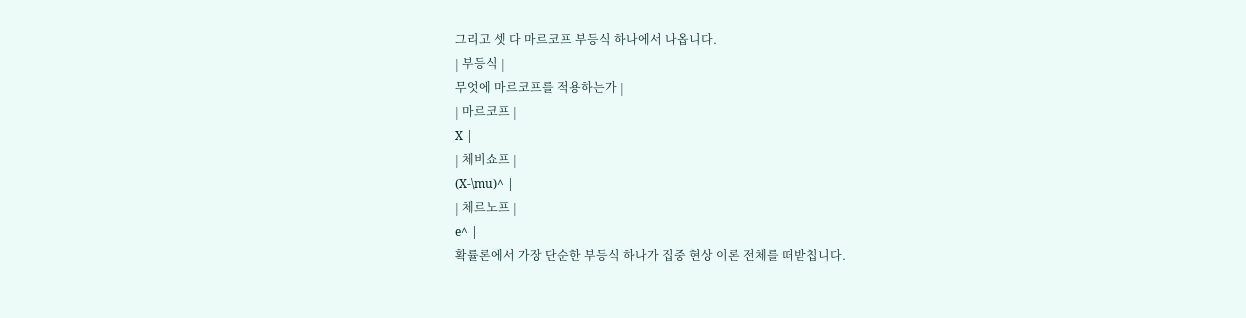그리고 셋 다 마르코프 부등식 하나에서 나옵니다.
| 부등식 |
무엇에 마르코프를 적용하는가 |
| 마르코프 |
X |
| 체비쇼프 |
(X-\mu)^ |
| 체르노프 |
e^ |
확률론에서 가장 단순한 부등식 하나가 집중 현상 이론 전체를 떠받칩니다.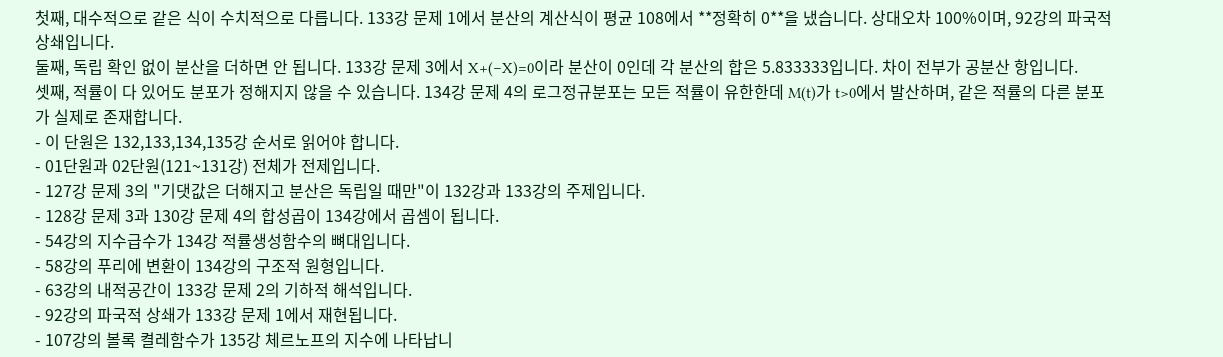첫째, 대수적으로 같은 식이 수치적으로 다릅니다. 133강 문제 1에서 분산의 계산식이 평균 108에서 **정확히 0**을 냈습니다. 상대오차 100%이며, 92강의 파국적 상쇄입니다.
둘째, 독립 확인 없이 분산을 더하면 안 됩니다. 133강 문제 3에서 X+(−X)=0이라 분산이 0인데 각 분산의 합은 5.833333입니다. 차이 전부가 공분산 항입니다.
셋째, 적률이 다 있어도 분포가 정해지지 않을 수 있습니다. 134강 문제 4의 로그정규분포는 모든 적률이 유한한데 M(t)가 t>0에서 발산하며, 같은 적률의 다른 분포가 실제로 존재합니다.
- 이 단원은 132,133,134,135강 순서로 읽어야 합니다.
- 01단원과 02단원(121~131강) 전체가 전제입니다.
- 127강 문제 3의 "기댓값은 더해지고 분산은 독립일 때만"이 132강과 133강의 주제입니다.
- 128강 문제 3과 130강 문제 4의 합성곱이 134강에서 곱셈이 됩니다.
- 54강의 지수급수가 134강 적률생성함수의 뼈대입니다.
- 58강의 푸리에 변환이 134강의 구조적 원형입니다.
- 63강의 내적공간이 133강 문제 2의 기하적 해석입니다.
- 92강의 파국적 상쇄가 133강 문제 1에서 재현됩니다.
- 107강의 볼록 켤레함수가 135강 체르노프의 지수에 나타납니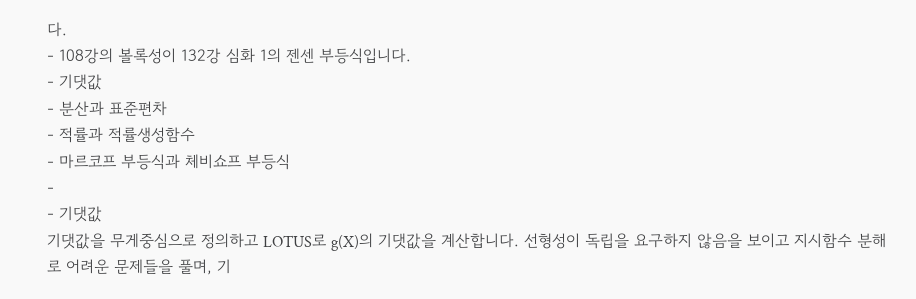다.
- 108강의 볼록성이 132강 심화 1의 젠센 부등식입니다.
- 기댓값
- 분산과 표준편차
- 적률과 적률생성함수
- 마르코프 부등식과 체비쇼프 부등식
-
- 기댓값
기댓값을 무게중심으로 정의하고 LOTUS로 g(X)의 기댓값을 계산합니다. 선형성이 독립을 요구하지 않음을 보이고 지시함수 분해로 어려운 문제들을 풀며, 기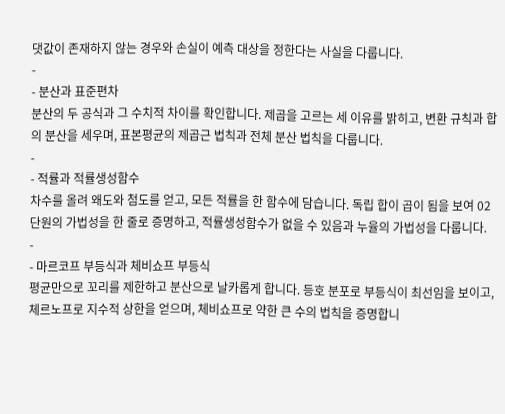댓값이 존재하지 않는 경우와 손실이 예측 대상을 정한다는 사실을 다룹니다.
-
- 분산과 표준편차
분산의 두 공식과 그 수치적 차이를 확인합니다. 제곱을 고르는 세 이유를 밝히고, 변환 규칙과 합의 분산을 세우며, 표본평균의 제곱근 법칙과 전체 분산 법칙을 다룹니다.
-
- 적률과 적률생성함수
차수를 올려 왜도와 첨도를 얻고, 모든 적률을 한 함수에 담습니다. 독립 합이 곱이 됨을 보여 02단원의 가법성을 한 줄로 증명하고, 적률생성함수가 없을 수 있음과 누율의 가법성을 다룹니다.
-
- 마르코프 부등식과 체비쇼프 부등식
평균만으로 꼬리를 제한하고 분산으로 날카롭게 합니다. 등호 분포로 부등식이 최선임을 보이고, 체르노프로 지수적 상한을 얻으며, 체비쇼프로 약한 큰 수의 법칙을 증명합니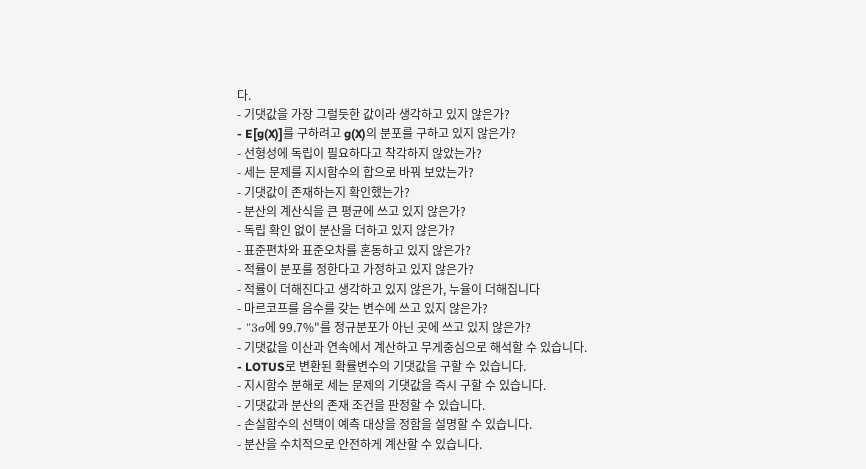다.
- 기댓값을 가장 그럴듯한 값이라 생각하고 있지 않은가?
- E[g(X)]를 구하려고 g(X)의 분포를 구하고 있지 않은가?
- 선형성에 독립이 필요하다고 착각하지 않았는가?
- 세는 문제를 지시함수의 합으로 바꿔 보았는가?
- 기댓값이 존재하는지 확인했는가?
- 분산의 계산식을 큰 평균에 쓰고 있지 않은가?
- 독립 확인 없이 분산을 더하고 있지 않은가?
- 표준편차와 표준오차를 혼동하고 있지 않은가?
- 적률이 분포를 정한다고 가정하고 있지 않은가?
- 적률이 더해진다고 생각하고 있지 않은가, 누율이 더해집니다
- 마르코프를 음수를 갖는 변수에 쓰고 있지 않은가?
- "3σ에 99.7%"를 정규분포가 아닌 곳에 쓰고 있지 않은가?
- 기댓값을 이산과 연속에서 계산하고 무게중심으로 해석할 수 있습니다.
- LOTUS로 변환된 확률변수의 기댓값을 구할 수 있습니다.
- 지시함수 분해로 세는 문제의 기댓값을 즉시 구할 수 있습니다.
- 기댓값과 분산의 존재 조건을 판정할 수 있습니다.
- 손실함수의 선택이 예측 대상을 정함을 설명할 수 있습니다.
- 분산을 수치적으로 안전하게 계산할 수 있습니다.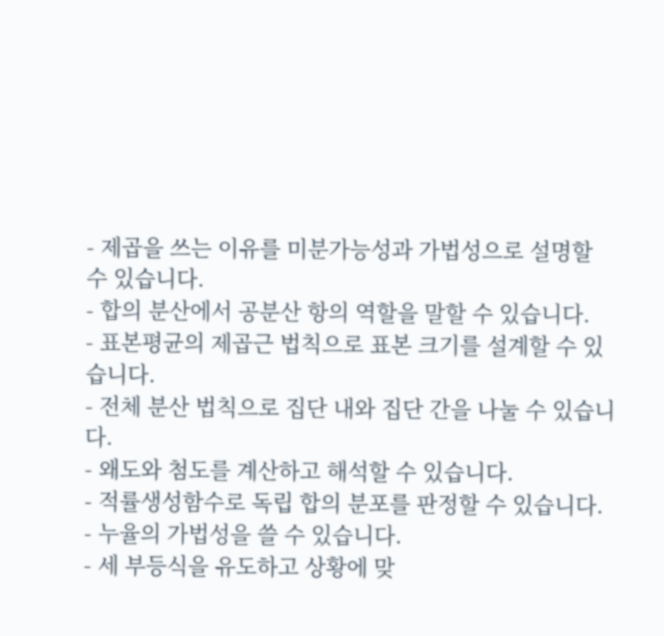- 제곱을 쓰는 이유를 미분가능성과 가법성으로 설명할 수 있습니다.
- 합의 분산에서 공분산 항의 역할을 말할 수 있습니다.
- 표본평균의 제곱근 법칙으로 표본 크기를 설계할 수 있습니다.
- 전체 분산 법칙으로 집단 내와 집단 간을 나눌 수 있습니다.
- 왜도와 첨도를 계산하고 해석할 수 있습니다.
- 적률생성함수로 독립 합의 분포를 판정할 수 있습니다.
- 누율의 가법성을 쓸 수 있습니다.
- 세 부등식을 유도하고 상황에 맞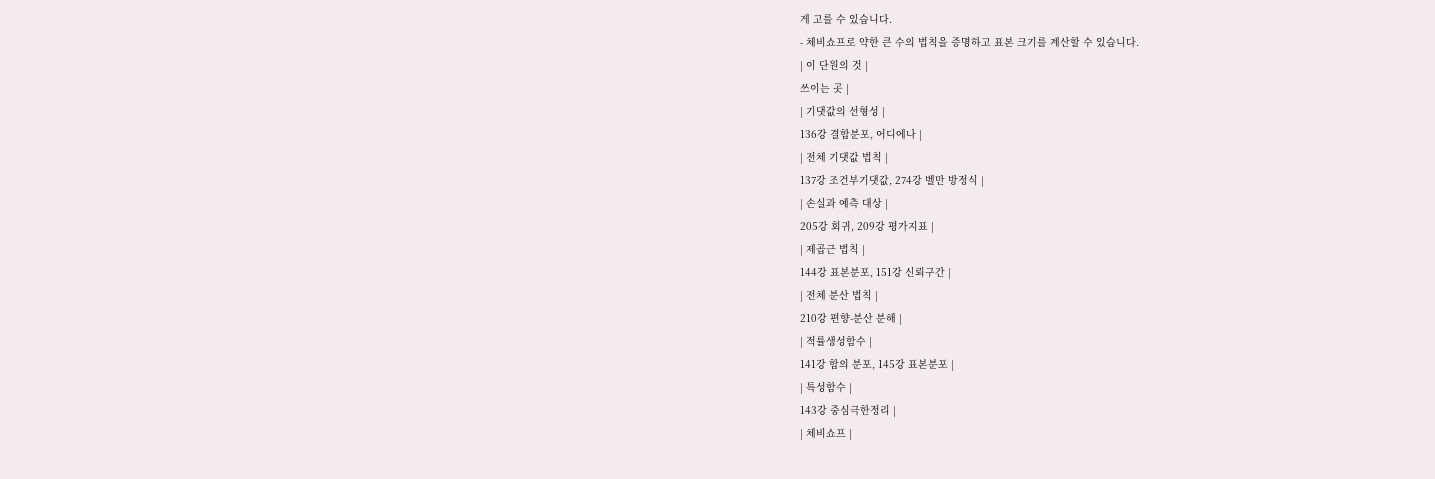게 고를 수 있습니다.
- 체비쇼프로 약한 큰 수의 법칙을 증명하고 표본 크기를 계산할 수 있습니다.
| 이 단원의 것 |
쓰이는 곳 |
| 기댓값의 선형성 |
136강 결합분포, 어디에나 |
| 전체 기댓값 법칙 |
137강 조건부기댓값, 274강 벨만 방정식 |
| 손실과 예측 대상 |
205강 회귀, 209강 평가지표 |
| 제곱근 법칙 |
144강 표본분포, 151강 신뢰구간 |
| 전체 분산 법칙 |
210강 편향-분산 분해 |
| 적률생성함수 |
141강 합의 분포, 145강 표본분포 |
| 특성함수 |
143강 중심극한정리 |
| 체비쇼프 |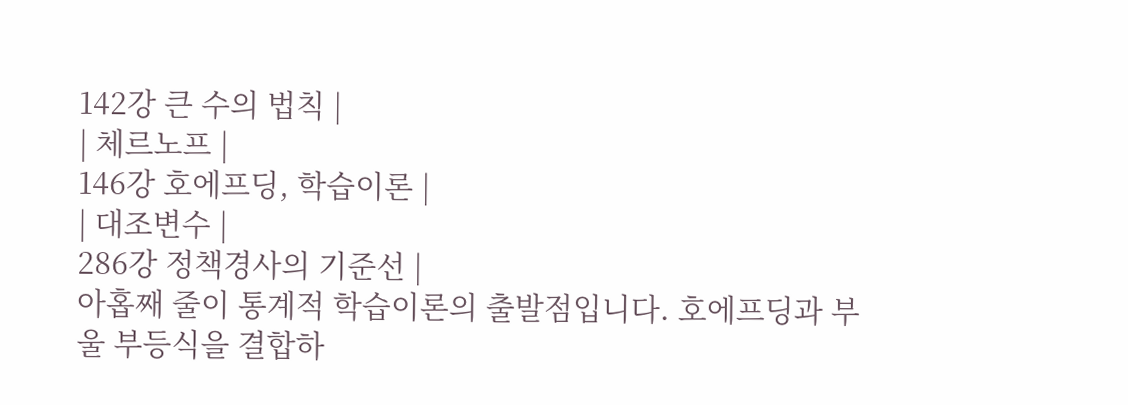142강 큰 수의 법칙 |
| 체르노프 |
146강 호에프딩, 학습이론 |
| 대조변수 |
286강 정책경사의 기준선 |
아홉째 줄이 통계적 학습이론의 출발점입니다. 호에프딩과 부울 부등식을 결합하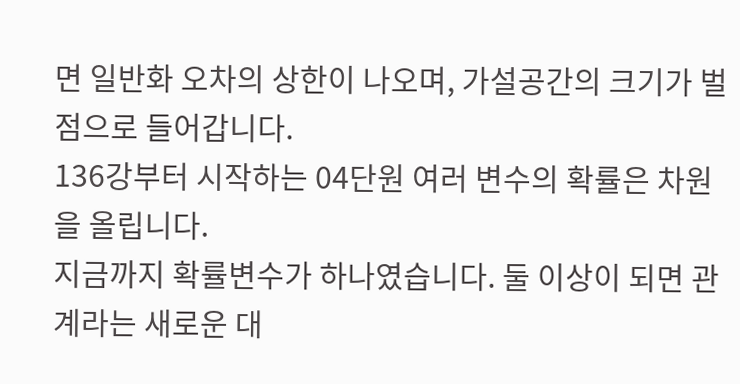면 일반화 오차의 상한이 나오며, 가설공간의 크기가 벌점으로 들어갑니다.
136강부터 시작하는 04단원 여러 변수의 확률은 차원을 올립니다.
지금까지 확률변수가 하나였습니다. 둘 이상이 되면 관계라는 새로운 대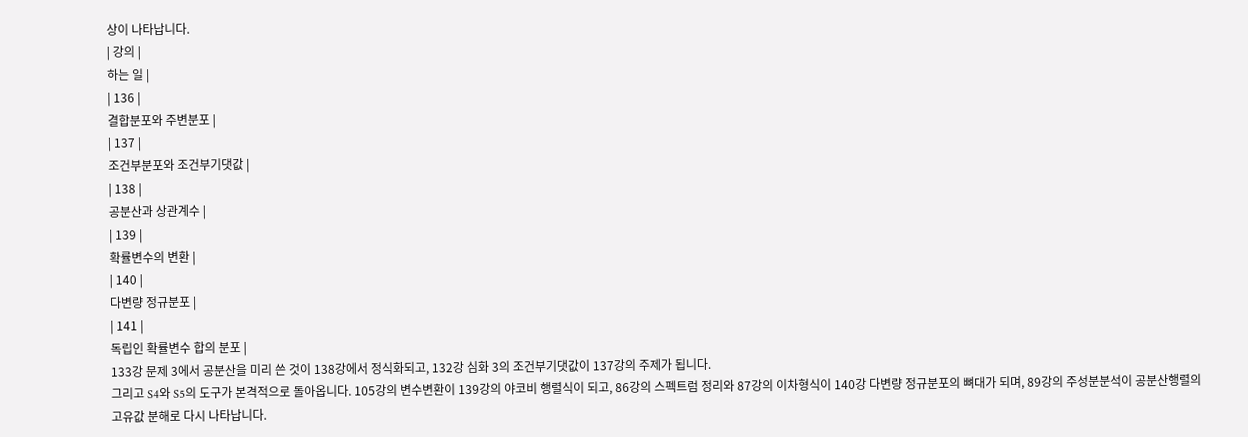상이 나타납니다.
| 강의 |
하는 일 |
| 136 |
결합분포와 주변분포 |
| 137 |
조건부분포와 조건부기댓값 |
| 138 |
공분산과 상관계수 |
| 139 |
확률변수의 변환 |
| 140 |
다변량 정규분포 |
| 141 |
독립인 확률변수 합의 분포 |
133강 문제 3에서 공분산을 미리 쓴 것이 138강에서 정식화되고, 132강 심화 3의 조건부기댓값이 137강의 주제가 됩니다.
그리고 S4와 S5의 도구가 본격적으로 돌아옵니다. 105강의 변수변환이 139강의 야코비 행렬식이 되고, 86강의 스펙트럼 정리와 87강의 이차형식이 140강 다변량 정규분포의 뼈대가 되며, 89강의 주성분분석이 공분산행렬의 고유값 분해로 다시 나타납니다.